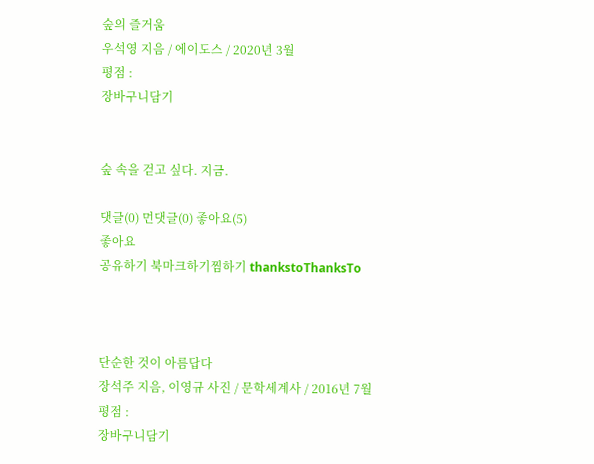숲의 즐거움
우석영 지음 / 에이도스 / 2020년 3월
평점 :
장바구니담기


숲 속을 걷고 싶다. 지금.

댓글(0) 먼댓글(0) 좋아요(5)
좋아요
공유하기 북마크하기찜하기 thankstoThanksTo



단순한 것이 아름답다
장석주 지음, 이영규 사진 / 문학세계사 / 2016년 7월
평점 :
장바구니담기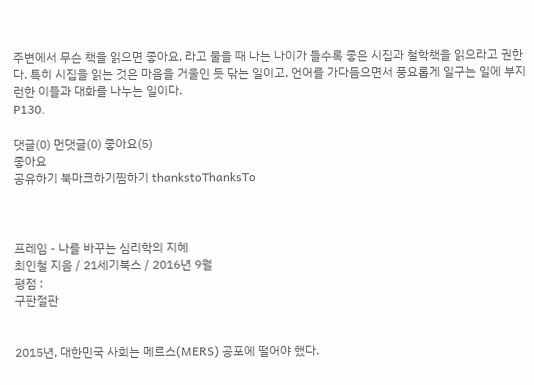주변에서 무슨 책을 읽으면 좋아요, 라고 물을 때 나는 나이가 들수록 좋은 시집과 철학책을 읽으라고 권한다. 특히 시집을 읽는 것은 마음을 거울인 듯 닦는 일이고, 언어를 가다듬으면서 풍요롭게 일구는 일에 부지런한 이들과 대화를 나누는 일이다.
P130.

댓글(0) 먼댓글(0) 좋아요(5)
좋아요
공유하기 북마크하기찜하기 thankstoThanksTo



프레임 - 나를 바꾸는 심리학의 지혜
최인철 지음 / 21세기북스 / 2016년 9월
평점 :
구판절판


2015년, 대한민국 사회는 메르스(MERS) 공포에 떨어야 했다.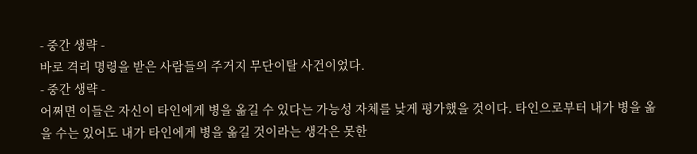- 중간 생략 -
바로 격리 명령을 받은 사람들의 주거지 무단이탈 사건이었다.
- 중간 생략 -
어쩌면 이들은 자신이 타인에게 병을 옮길 수 있다는 가능성 자체를 낮게 평가했을 것이다. 타인으로부터 내가 병을 옮을 수는 있어도 내가 타인에게 병을 옮길 것이라는 생각은 못한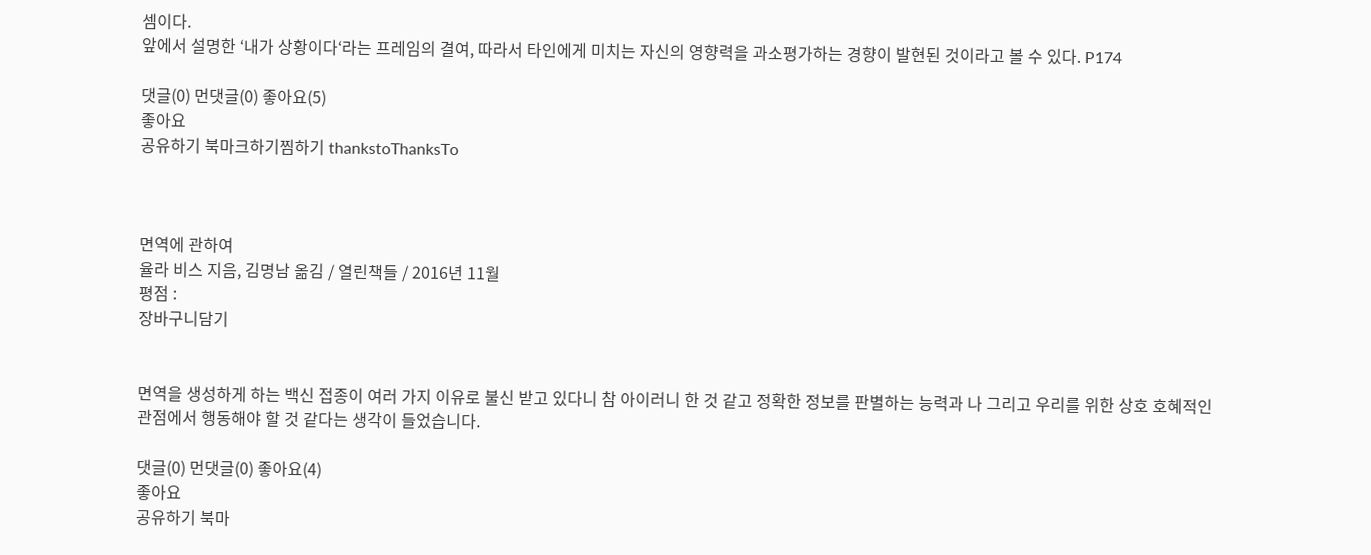셈이다.
앞에서 설명한 ‘내가 상황이다‘라는 프레임의 결여, 따라서 타인에게 미치는 자신의 영향력을 과소평가하는 경향이 발현된 것이라고 볼 수 있다. P174

댓글(0) 먼댓글(0) 좋아요(5)
좋아요
공유하기 북마크하기찜하기 thankstoThanksTo



면역에 관하여
율라 비스 지음, 김명남 옮김 / 열린책들 / 2016년 11월
평점 :
장바구니담기


면역을 생성하게 하는 백신 접종이 여러 가지 이유로 불신 받고 있다니 참 아이러니 한 것 같고 정확한 정보를 판별하는 능력과 나 그리고 우리를 위한 상호 호혜적인 관점에서 행동해야 할 것 같다는 생각이 들었습니다.

댓글(0) 먼댓글(0) 좋아요(4)
좋아요
공유하기 북마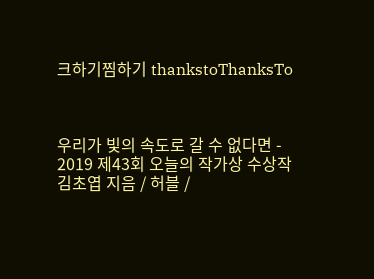크하기찜하기 thankstoThanksTo



우리가 빛의 속도로 갈 수 없다면 - 2019 제43회 오늘의 작가상 수상작
김초엽 지음 / 허블 /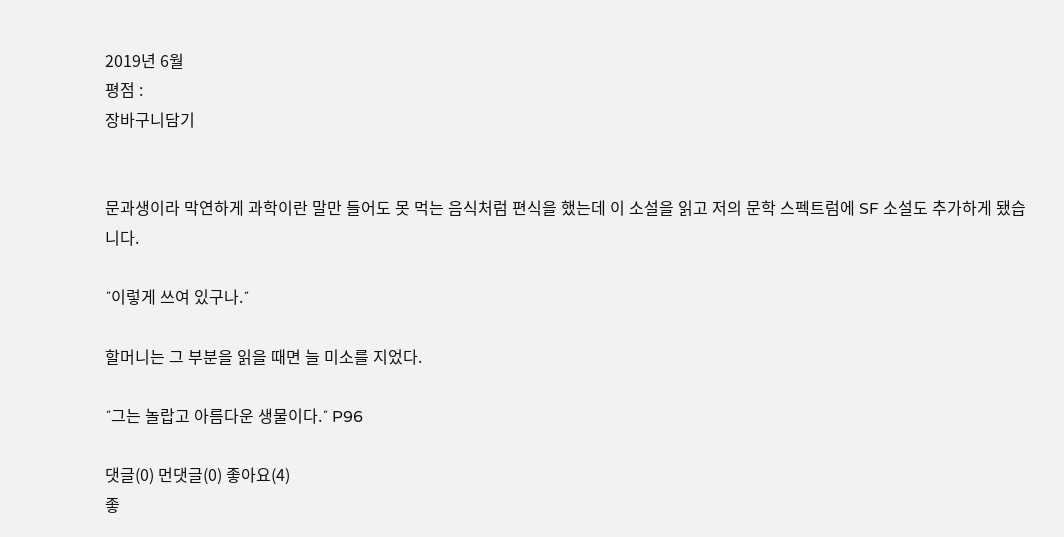2019년 6월
평점 :
장바구니담기


문과생이라 막연하게 과학이란 말만 들어도 못 먹는 음식처럼 편식을 했는데 이 소설을 읽고 저의 문학 스펙트럼에 SF 소설도 추가하게 됐습니다.

˝이렇게 쓰여 있구나.˝

할머니는 그 부분을 읽을 때면 늘 미소를 지었다.

˝그는 놀랍고 아름다운 생물이다.˝ P96

댓글(0) 먼댓글(0) 좋아요(4)
좋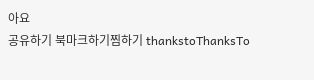아요
공유하기 북마크하기찜하기 thankstoThanksTo